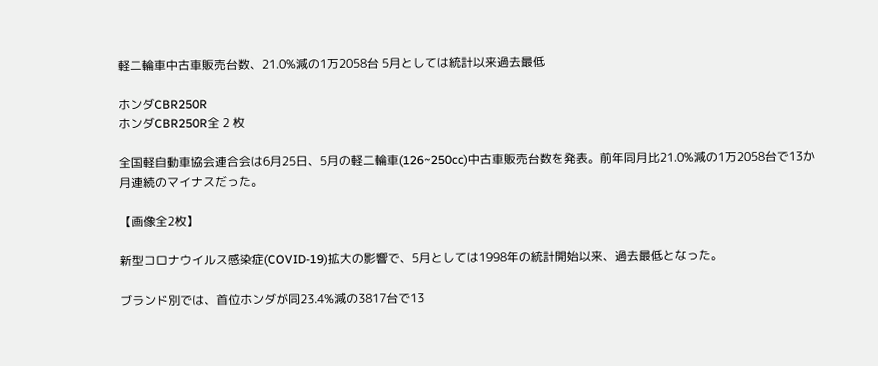軽二輪車中古車販売台数、21.0%減の1万2058台 5月としては統計以来過去最低

ホンダCBR250R
ホンダCBR250R全 2 枚

全国軽自動車協会連合会は6月25日、5月の軽二輪車(126~250cc)中古車販売台数を発表。前年同月比21.0%減の1万2058台で13か月連続のマイナスだった。

【画像全2枚】

新型コロナウイルス感染症(COVID-19)拡大の影響で、5月としては1998年の統計開始以来、過去最低となった。

ブランド別では、首位ホンダが同23.4%減の3817台で13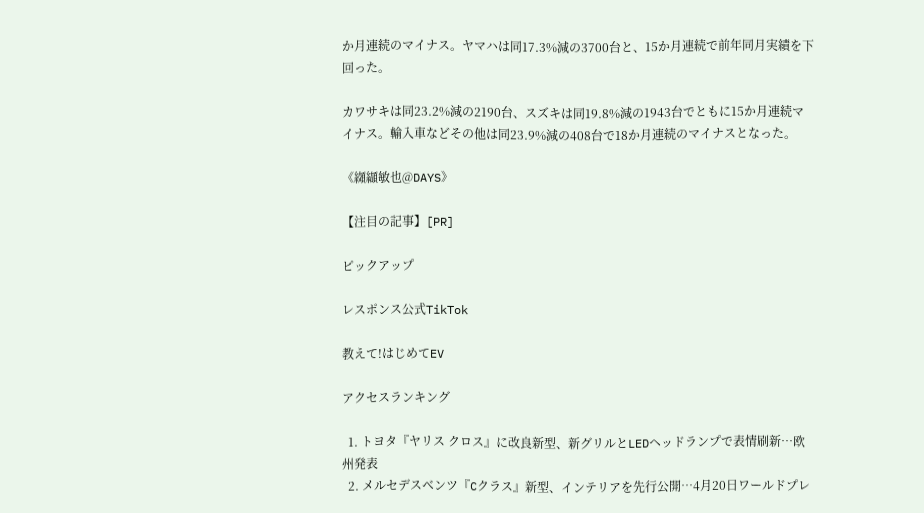か月連続のマイナス。ヤマハは同17.3%減の3700台と、15か月連続で前年同月実績を下回った。

カワサキは同23.2%減の2190台、スズキは同19.8%減の1943台でともに15か月連続マイナス。輸入車などその他は同23.9%減の408台で18か月連続のマイナスとなった。

《纐纈敏也@DAYS》

【注目の記事】[PR]

ピックアップ

レスポンス公式TikTok

教えて!はじめてEV

アクセスランキング

  1. トヨタ『ヤリス クロス』に改良新型、新グリルとLEDヘッドランプで表情刷新…欧州発表
  2. メルセデスベンツ『Cクラス』新型、インテリアを先行公開…4月20日ワールドプレ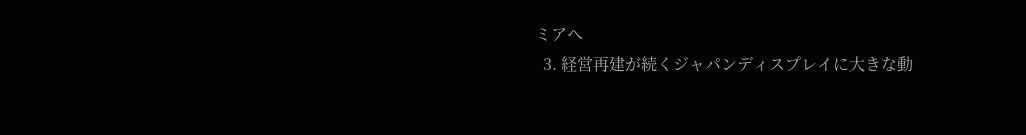ミアへ
  3. 経営再建が続くジャパンディスプレイに大きな動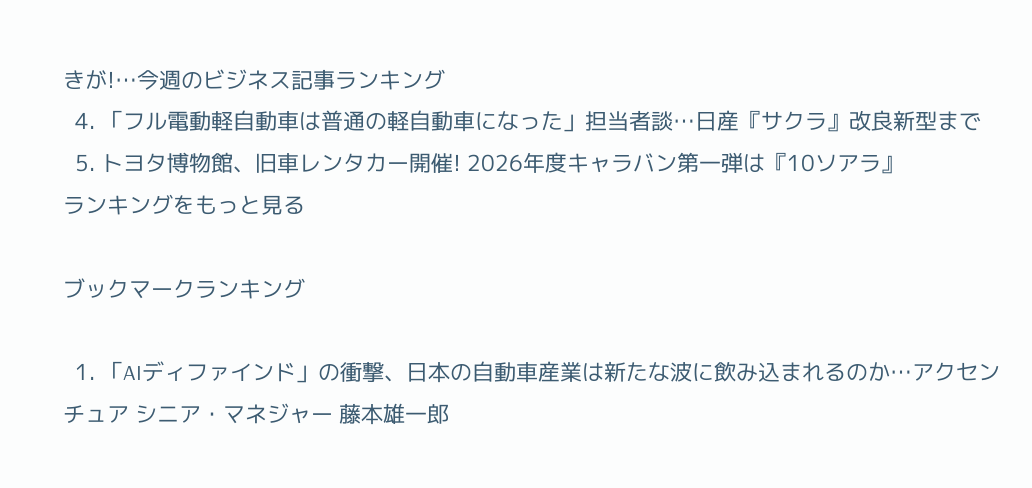きが!…今週のビジネス記事ランキング
  4. 「フル電動軽自動車は普通の軽自動車になった」担当者談…日産『サクラ』改良新型まで
  5. トヨタ博物館、旧車レンタカー開催! 2026年度キャラバン第一弾は『10ソアラ』
ランキングをもっと見る

ブックマークランキング

  1. 「AIディファインド」の衝撃、日本の自動車産業は新たな波に飲み込まれるのか…アクセンチュア シニア・マネジャー 藤本雄一郎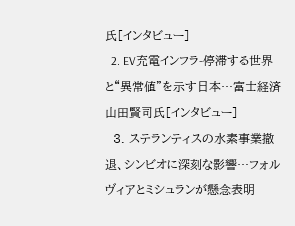氏[インタビュー]
  2. EV充電インフラ-停滞する世界と“異常値”を示す日本…富士経済 山田賢司氏[インタビュー]
  3. ステランティスの水素事業撤退、シンビオに深刻な影響…フォルヴィアとミシュランが懸念表明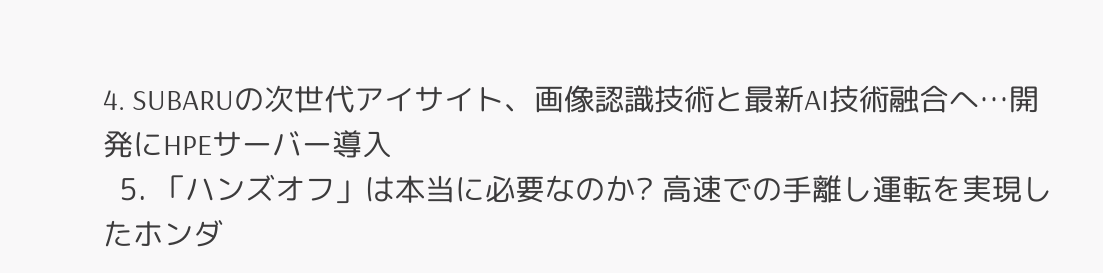4. SUBARUの次世代アイサイト、画像認識技術と最新AI技術融合へ…開発にHPEサーバー導入
  5. 「ハンズオフ」は本当に必要なのか? 高速での手離し運転を実現したホンダ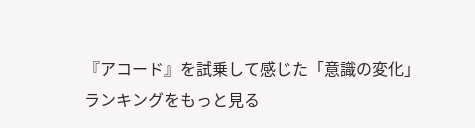『アコード』を試乗して感じた「意識の変化」
ランキングをもっと見る